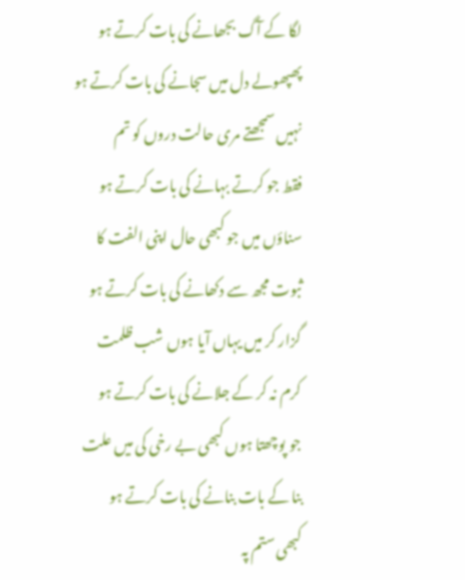لگا کے آگ بجھانے کی بات کرتے ہو
پھپھولے دل میں سجانے کی بات کرتے ہو
نہیں سمجھتے مری حالت دروں کو تم
فقط جو کرتے بہانے کی بات کرتے ہو
سناؤں میں جو کبھی حال اپنی الفت کا
ثبوت مجھ سے دکھانے کی بات کرتے ہو
گزار کر میں یہاں آیا ہوں شب ظلمت
کرم نہ کر کے جلانے کی بات کرتے ہو
جو پوچھتا ہوں کبھی بے رخی کی میں علت
بنا کے بات بنانے کی بات کرتے ہو
کبھی ستم پہ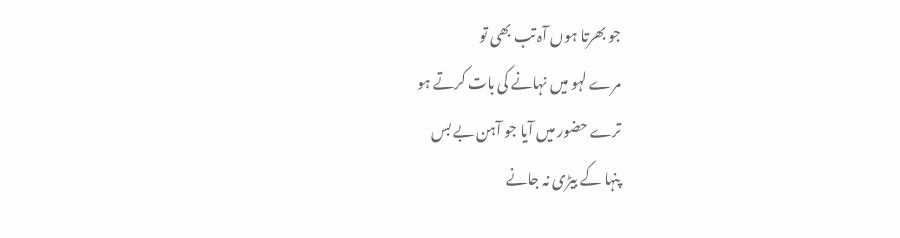جو بھرتا ہوں آہ تب بھی تو
مرے لہو میں نہانے کی بات کرتے ہو
ترے حضور میں آیا جو آہن بے بس
پنہا کے بیڑی نہ جانے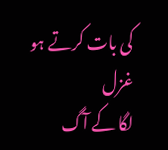کی بات کرتے ہو
غزل
لگا کے آگ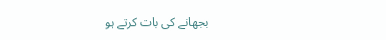بجھانے کی بات کرتے ہو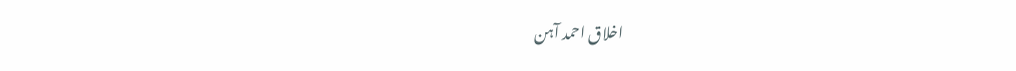اخلاق احمد آہن